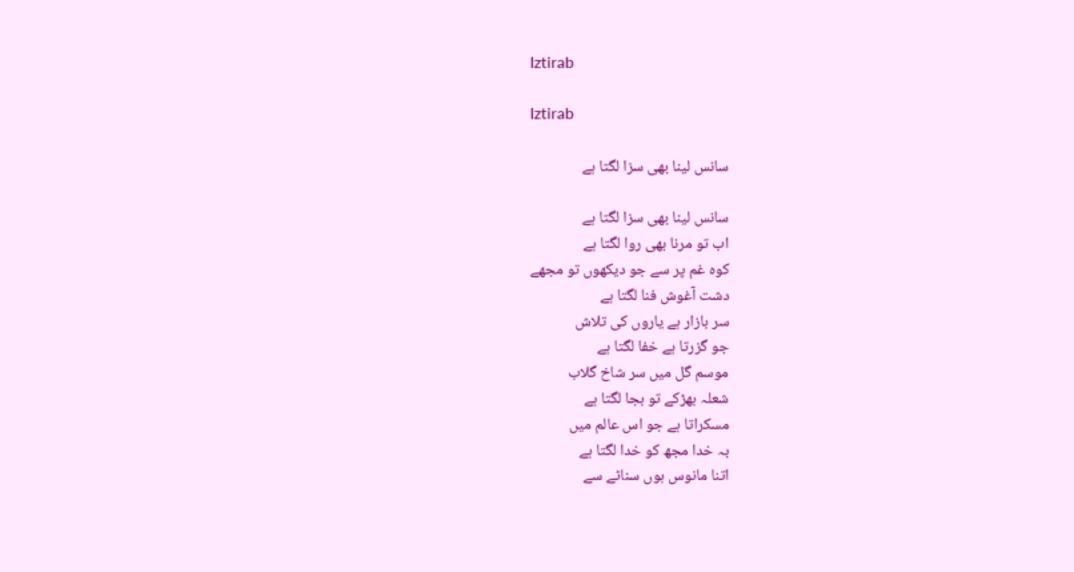Iztirab

Iztirab

سانس لینا بھی سزا لگتا ہے

سانس لینا بھی سزا لگتا ہے
اب تو مرنا بھی روا لگتا ہے
کوہ غم پر سے جو دیکھوں تو مجھے
دشت آغوش فنا لگتا ہے
سر بازار ہے یاروں کی تلاش
جو گزرتا ہے خفا لگتا ہے
موسم گل میں سر شاخ گلاب
شعلہ بھڑکے تو بجا لگتا ہے
مسکراتا ہے جو اس عالم میں
بہ خدا مجھ کو خدا لگتا ہے
اتنا مانوس ہوں سناٹے سے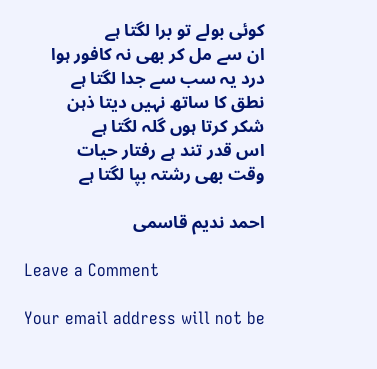کوئی بولے تو برا لگتا ہے
ان سے مل کر بھی نہ کافور ہوا
درد یہ سب سے جدا لگتا ہے
نطق کا ساتھ نہیں دیتا ذہن
شکر کرتا ہوں گلہ لگتا ہے
اس قدر تند ہے رفتار حیات
وقت بھی رشتہ بپا لگتا ہے

احمد ندیم قاسمی

Leave a Comment

Your email address will not be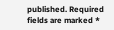published. Required fields are marked *